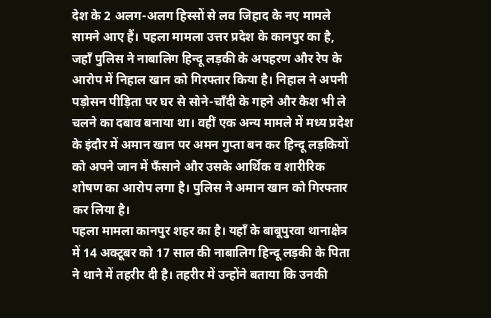देश के 2 अलग-अलग हिस्सों से लव जिहाद के नए मामले सामने आए हैं। पहला मामला उत्तर प्रदेश के कानपुर का है, जहाँ पुलिस ने नाबालिग हिन्दू लड़की के अपहरण और रेप के आरोप में निहाल खान को गिरफ्तार किया है। निहाल ने अपनी पड़ोसन पीड़िता पर घर से सोने-चाँदी के गहने और कैश भी ले चलने का दबाव बनाया था। वहीं एक अन्य मामले में मध्य प्रदेश के इंदौर में अमान खान पर अमन गुप्ता बन कर हिन्दू लड़कियों को अपने जान में फँसाने और उसके आर्थिक व शारीरिक शोषण का आरोप लगा है। पुलिस ने अमान खान को गिरफ्तार कर लिया है।
पहला मामला कानपुर शहर का है। यहाँ के बाबूपुरवा थानाक्षेत्र में 14 अक्टूबर को 17 साल की नाबालिग हिन्दू लड़की के पिता ने थाने में तहरीर दी है। तहरीर में उन्होंने बताया कि उनकी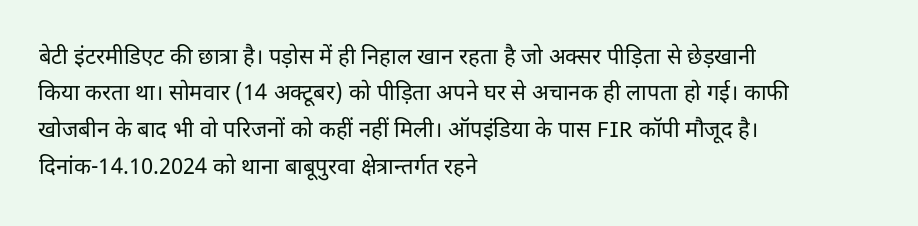बेटी इंटरमीडिएट की छात्रा है। पड़ोस में ही निहाल खान रहता है जो अक्सर पीड़िता से छेड़खानी किया करता था। सोमवार (14 अक्टूबर) को पीड़िता अपने घर से अचानक ही लापता हो गई। काफी खोजबीन के बाद भी वो परिजनों को कहीं नहीं मिली। ऑपइंडिया के पास FIR कॉपी मौजूद है।
दिनांक-14.10.2024 को थाना बाबूपुरवा क्षेत्रान्तर्गत रहने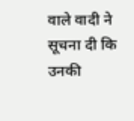वाले वादी ने सूचना दी कि उनकी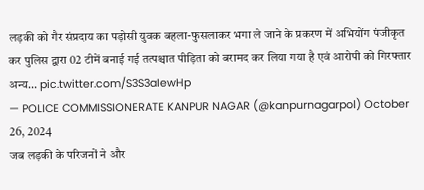लड़की को गैर संप्रदाय का पड़ोसी युवक बहला-फुसलाकर भगा ले जाने के प्रकरण में अभियोंग पंजीकृत कर पुलिस द्वारा 02 टीमें बनाई गई तत्पश्चात पीड़िता को बरामद कर लिया गया है एवं आरोपी को गिरफ्तार अन्य… pic.twitter.com/S3S3aIewHp
— POLICE COMMISSIONERATE KANPUR NAGAR (@kanpurnagarpol) October 26, 2024
जब लड़की के परिजनों ने और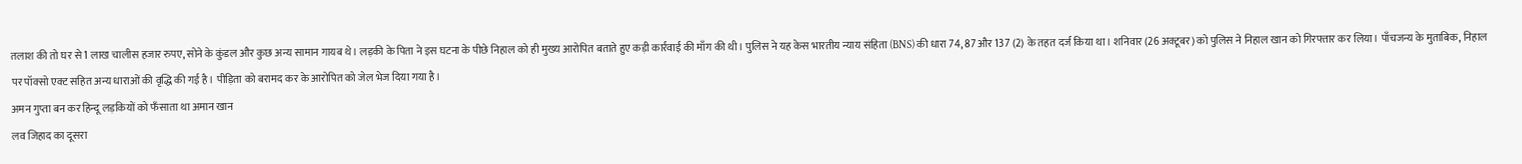तलाश की तो घर से 1 लाख चालीस हजार रुपए, सोने के कुंडल और कुछ अन्य सामान गायब थे। लड़की के पिता ने इस घटना के पीछे निहाल को ही मुख्य आरोपित बताते हुए कड़ी कार्रवाई की माँग की थी। पुलिस ने यह केस भारतीय न्याय संहिता (BNS) की धारा 74, 87 और 137 (2) के तहत दर्ज किया था। शनिवार (26 अक्टूबर) को पुलिस ने निहाल खान को गिरफ्तार कर लिया। पाँचजन्य के मुताबिक, निहाल पर पॉक्सो एक्ट सहित अन्य धाराओं की वृद्धि की गई है। पीड़िता को बरामद कर के आरोपित को जेल भेज दिया गया है।
अमन गुप्ता बन कर हिन्दू लड़कियों को फँसाता था अमान खान
लव जिहाद का दूसरा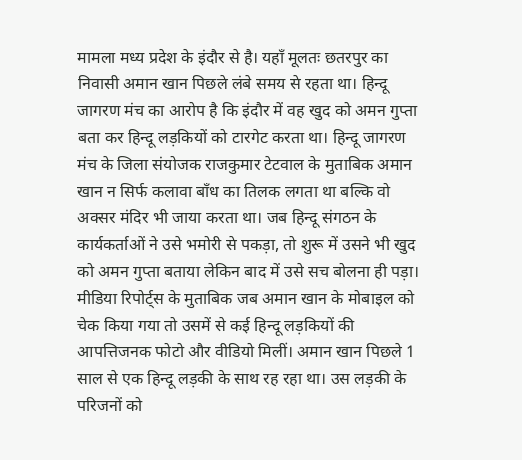मामला मध्य प्रदेश के इंदौर से है। यहाँ मूलतः छतरपुर का निवासी अमान खान पिछले लंबे समय से रहता था। हिन्दू जागरण मंच का आरोप है कि इंदौर में वह खुद को अमन गुप्ता बता कर हिन्दू लड़कियों को टारगेट करता था। हिन्दू जागरण मंच के जिला संयोजक राजकुमार टेटवाल के मुताबिक अमान खान न सिर्फ कलावा बाँध का तिलक लगता था बल्कि वो अक्सर मंदिर भी जाया करता था। जब हिन्दू संगठन के कार्यकर्ताओं ने उसे भमोरी से पकड़ा, तो शुरू में उसने भी खुद को अमन गुप्ता बताया लेकिन बाद में उसे सच बोलना ही पड़ा।
मीडिया रिपोर्ट्स के मुताबिक जब अमान खान के मोबाइल को चेक किया गया तो उसमें से कई हिन्दू लड़कियों की आपत्तिजनक फोटो और वीडियो मिलीं। अमान खान पिछले 1 साल से एक हिन्दू लड़की के साथ रह रहा था। उस लड़की के परिजनों को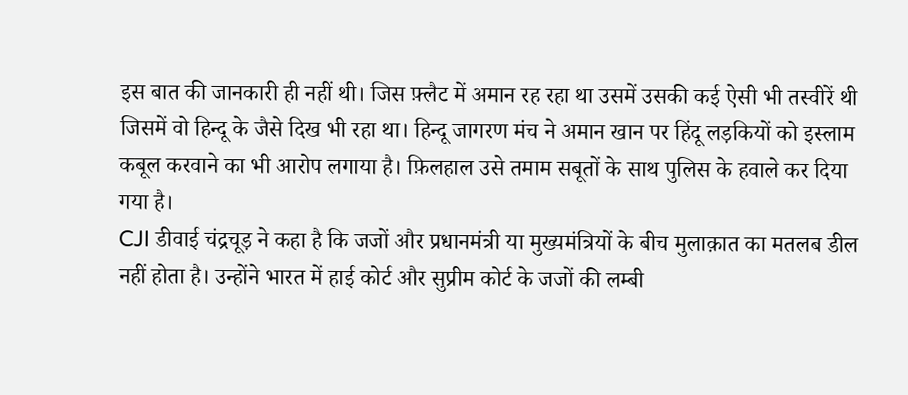इस बात की जानकारी ही नहीं थी। जिस फ़्लैट में अमान रह रहा था उसमें उसकी कई ऐसी भी तस्वीरें थी जिसमें वो हिन्दू के जैसे दिख भी रहा था। हिन्दू जागरण मंच ने अमान खान पर हिंदू लड़कियों को इस्लाम कबूल करवाने का भी आरोप लगाया है। फ़िलहाल उसे तमाम सबूतों के साथ पुलिस के हवाले कर दिया गया है।
CJI डीवाई चंद्रचूड़ ने कहा है कि जजों और प्रधानमंत्री या मुख्यमंत्रियों के बीच मुलाक़ात का मतलब डील नहीं होता है। उन्होंने भारत में हाई कोर्ट और सुप्रीम कोर्ट के जजों की लम्बी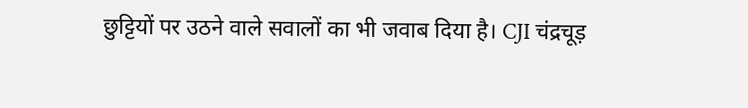छुट्टियों पर उठने वाले सवालों का भी जवाब दिया है। CJI चंद्रचूड़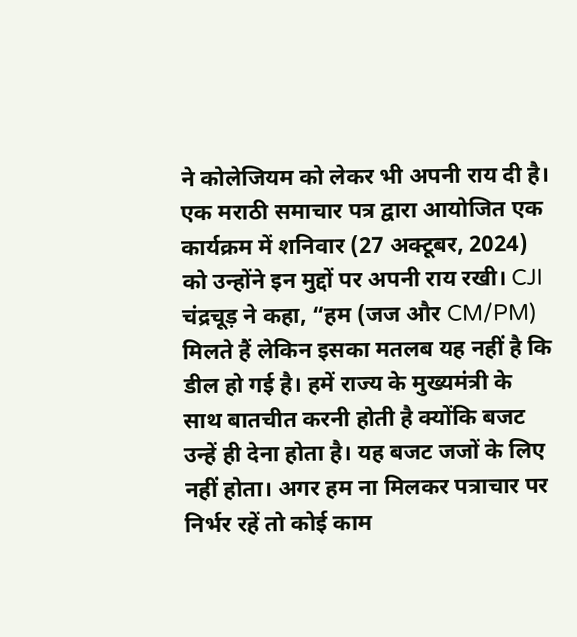ने कोलेजियम को लेकर भी अपनी राय दी है।
एक मराठी समाचार पत्र द्वारा आयोजित एक कार्यक्रम में शनिवार (27 अक्टूबर, 2024) को उन्होंने इन मुद्दों पर अपनी राय रखी। CJI चंद्रचूड़ ने कहा, “हम (जज और CM/PM) मिलते हैं लेकिन इसका मतलब यह नहीं है कि डील हो गई है। हमें राज्य के मुख्यमंत्री के साथ बातचीत करनी होती है क्योंकि बजट उन्हें ही देना होता है। यह बजट जजों के लिए नहीं होता। अगर हम ना मिलकर पत्राचार पर निर्भर रहें तो कोई काम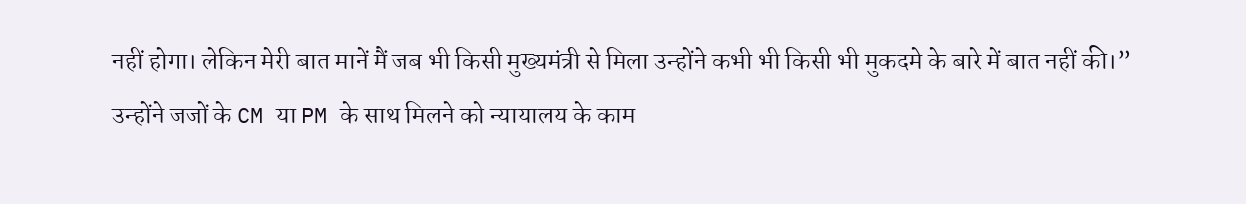नहीं होगा। लेकिन मेरी बात मानें मैं जब भी किसी मुख्यमंत्री से मिला उन्होंने कभी भी किसी भी मुकदमे के बारे में बात नहीं की।”
उन्होंने जजों के CM या PM के साथ मिलने को न्यायालय के काम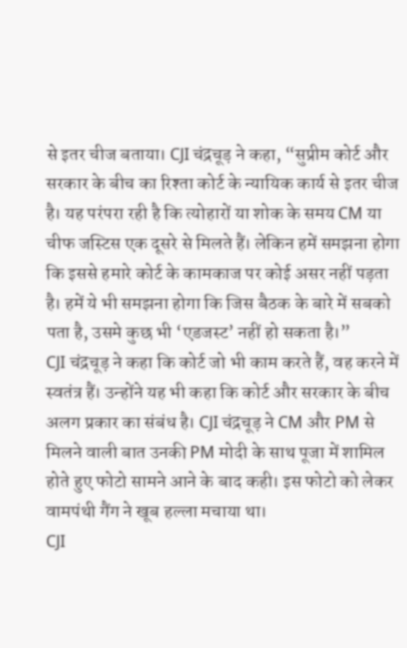से इतर चीज बताया। CJI चंद्रचूड़ ने कहा, “सुप्रीम कोर्ट और सरकार के बीच का रिश्ता कोर्ट के न्यायिक कार्य से इतर चीज है। यह परंपरा रही है कि त्योहारों या शोक के समय CM या चीफ जस्टिस एक दूसरे से मिलते हैं। लेकिन हमें समझना होगा कि इससे हमारे कोर्ट के कामकाज पर कोई असर नहीं पड़ता है। हमें ये भी समझना होगा कि जिस बैठक के बारे में सबको पता है, उसमे कुछ भी ‘एडजस्ट’ नहीं हो सकता है।”
CJI चंद्रचूड़ ने कहा कि कोर्ट जो भी काम करते हैं, वह करने में स्वतंत्र हैं। उन्होंने यह भी कहा कि कोर्ट और सरकार के बीच अलग प्रकार का संबंध है। CJI चंद्रचूड़ ने CM और PM से मिलने वाली बात उनकी PM मोदी के साथ पूजा में शामिल होते हुए फोटो सामने आने के बाद कही। इस फोटो को लेकर वामपंथी गैंग ने खूब हल्ला मचाया था।
CJI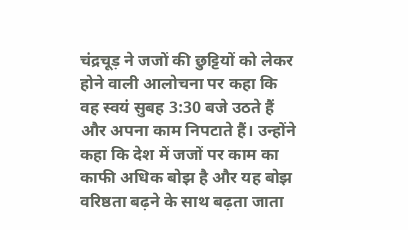चंद्रचूड़ ने जजों की छुट्टियों को लेकर होने वाली आलोचना पर कहा कि वह स्वयं सुबह 3:30 बजे उठते हैं और अपना काम निपटाते हैं। उन्होंने कहा कि देश में जजों पर काम का काफी अधिक बोझ है और यह बोझ वरिष्ठता बढ़ने के साथ बढ़ता जाता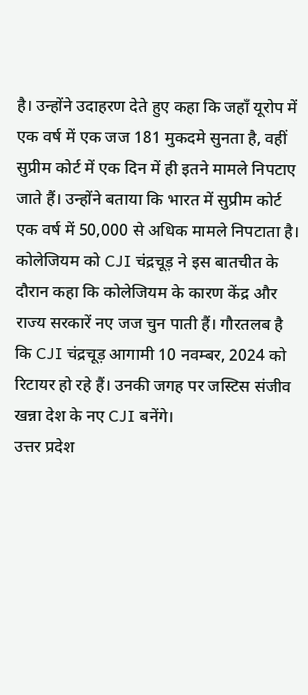है। उन्होंने उदाहरण देते हुए कहा कि जहाँ यूरोप में एक वर्ष में एक जज 181 मुकदमे सुनता है, वहीं सुप्रीम कोर्ट में एक दिन में ही इतने मामले निपटाए जाते हैं। उन्होंने बताया कि भारत में सुप्रीम कोर्ट एक वर्ष में 50,000 से अधिक मामले निपटाता है।
कोलेजियम को CJI चंद्रचूड़ ने इस बातचीत के दौरान कहा कि कोलेजियम के कारण केंद्र और राज्य सरकारें नए जज चुन पाती हैं। गौरतलब है कि CJI चंद्रचूड़ आगामी 10 नवम्बर, 2024 को रिटायर हो रहे हैं। उनकी जगह पर जस्टिस संजीव खन्ना देश के नए CJI बनेंगे।
उत्तर प्रदेश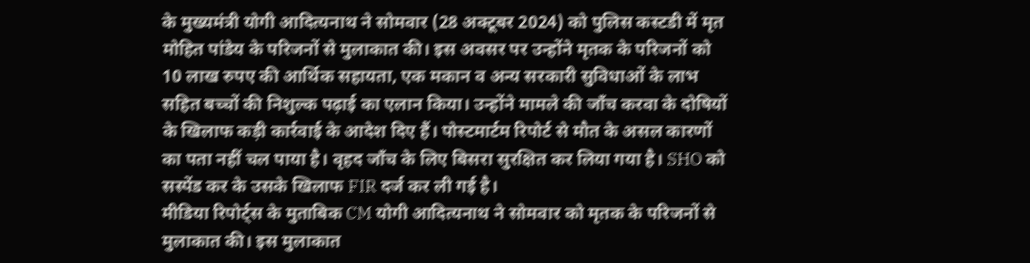के मुख्यमंत्री योगी आदित्यनाथ ने सोमवार (28 अक्टूबर 2024) को पुलिस कस्टडी में मृत मोहित पांडेय के परिजनों से मुलाकात की। इस अवसर पर उन्होंने मृतक के परिजनों को 10 लाख रुपए की आर्थिक सहायता, एक मकान व अन्य सरकारी सुविधाओं के लाभ सहित बच्चों की निशुल्क पढ़ाई का एलान किया। उन्होंने मामले की जाँच करवा के दोषियों के खिलाफ कड़ी कार्रवाई के आदेश दिए हैं। पोस्टमार्टम रिपोर्ट से मौत के असल कारणों का पता नहीं चल पाया है। वृहद जाँच के लिए बिसरा सुरक्षित कर लिया गया है। SHO को सस्पेंड कर के उसके खिलाफ FIR दर्ज कर ली गई है।
मीडिया रिपोर्ट्स के मुताबिक CM योगी आदित्यनाथ ने सोमवार को मृतक के परिजनों से मुलाकात की। इस मुलाकात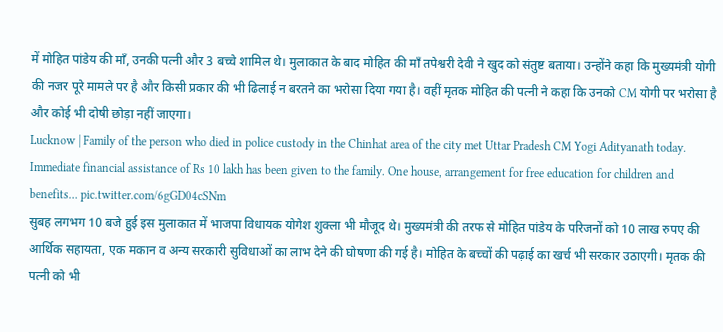में मोहित पांडेय की माँ, उनकी पत्नी और 3 बच्चे शामिल थे। मुलाकात के बाद मोहित की माँ तपेश्वरी देवी ने खुद को संतुष्ट बताया। उन्होंने कहा कि मुख्यमंत्री योगी की नजर पूरे मामले पर है और किसी प्रकार की भी ढिलाई न बरतने का भरोसा दिया गया है। वहीं मृतक मोहित की पत्नी ने कहा कि उनको CM योगी पर भरोसा है और कोई भी दोषी छोड़ा नहीं जाएगा।
Lucknow | Family of the person who died in police custody in the Chinhat area of the city met Uttar Pradesh CM Yogi Adityanath today.
Immediate financial assistance of Rs 10 lakh has been given to the family. One house, arrangement for free education for children and benefits… pic.twitter.com/6gGD04cSNm
सुबह लगभग 10 बजे हुई इस मुलाकात में भाजपा विधायक योगेश शुक्ला भी मौजूद थे। मुख्यमंत्री की तरफ से मोहित पांडेय के परिजनों को 10 लाख रुपए की आर्थिक सहायता, एक मकान व अन्य सरकारी सुविधाओं का लाभ देने की घोषणा की गई है। मोहित के बच्चों की पढ़ाई का खर्च भी सरकार उठाएगी। मृतक की पत्नी को भी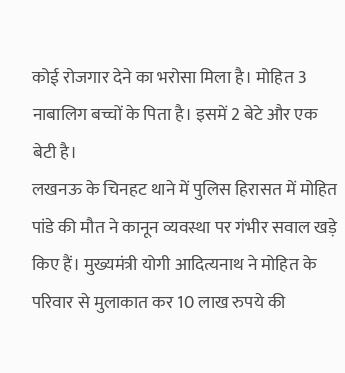कोई रोजगार देने का भरोसा मिला है। मोहित 3 नाबालिग बच्चों के पिता है। इसमें 2 बेटे और एक बेटी है।
लखनऊ के चिनहट थाने में पुलिस हिरासत में मोहित पांडे की मौत ने कानून व्यवस्था पर गंभीर सवाल खड़े किए हैं। मुख्यमंत्री योगी आदित्यनाथ ने मोहित के परिवार से मुलाकात कर 10 लाख रुपये की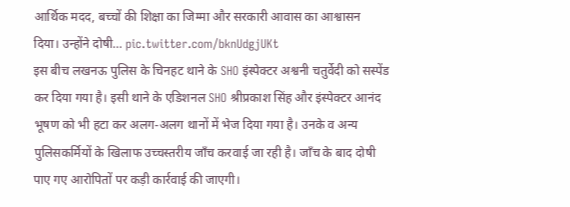आर्थिक मदद, बच्चों की शिक्षा का जिम्मा और सरकारी आवास का आश्वासन दिया। उन्होंने दोषी… pic.twitter.com/bknUdgjUKt
इस बीच लखनऊ पुलिस के चिनहट थाने के SHO इंस्पेक्टर अश्वनी चतुर्वेदी को सस्पेंड कर दिया गया है। इसी थाने के एडिशनल SHO श्रीप्रकाश सिंह और इंस्पेक्टर आनंद भूषण को भी हटा कर अलग-अलग थानों में भेज दिया गया है। उनके व अन्य पुलिसकर्मियों के खिलाफ उच्चस्तरीय जाँच करवाई जा रही है। जाँच के बाद दोषी पाए गए आरोपितों पर कड़ी कार्रवाई की जाएगी।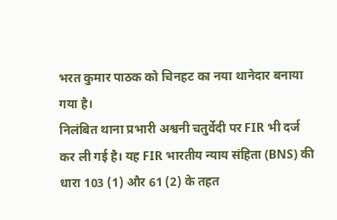भरत कुमार पाठक को चिनहट का नया थानेदार बनाया गया है।
निलंबित थाना प्रभारी अश्वनी चतुर्वेदी पर FIR भी दर्ज कर ली गई है। यह FIR भारतीय न्याय संहिता (BNS) की धारा 103 (1) और 61 (2) के तहत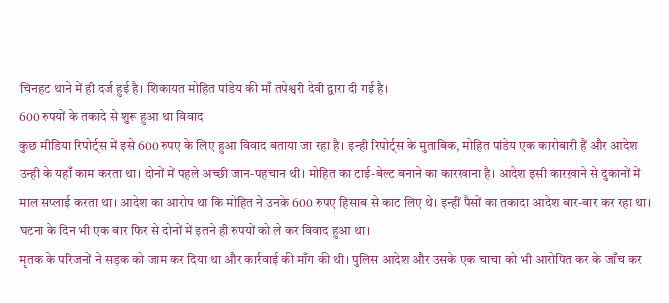चिनहट थाने में ही दर्ज हुई है। शिकायत मोहित पांडेय की माँ तपेश्वरी देवी द्वारा दी गई है।
600 रुपयों के तकादे से शुरू हुआ था विवाद
कुछ मीडिया रिपोर्ट्स में इसे 600 रुपए के लिए हुआ विवाद बताया जा रहा है। इन्ही रिपोर्ट्स के मुताबिक, मोहित पांडेय एक कारोबारी हैं और आदेश उन्ही के यहाँ काम करता था। दोनों में पहले अच्छी जान-पहचान थी। मोहित का टाई-बेल्ट बनाने का कारखाना है। आदेश इसी कारख़ाने से दुकानों में माल सप्लाई करता था। आदेश का आरोप था कि मोहित ने उनके 600 रुपए हिसाब से काट लिए थे। इन्हीं पैसों का तकादा आदेश बार-बार कर रहा था। घटना के दिन भी एक बार फिर से दोनों में इतने ही रुपयों को ले कर विवाद हुआ था।
मृतक के परिजनों ने सड़क को जाम कर दिया था और कार्रवाई की माँग की थी। पुलिस आदेश और उसके एक चाचा को भी आरोपित कर के जाँच कर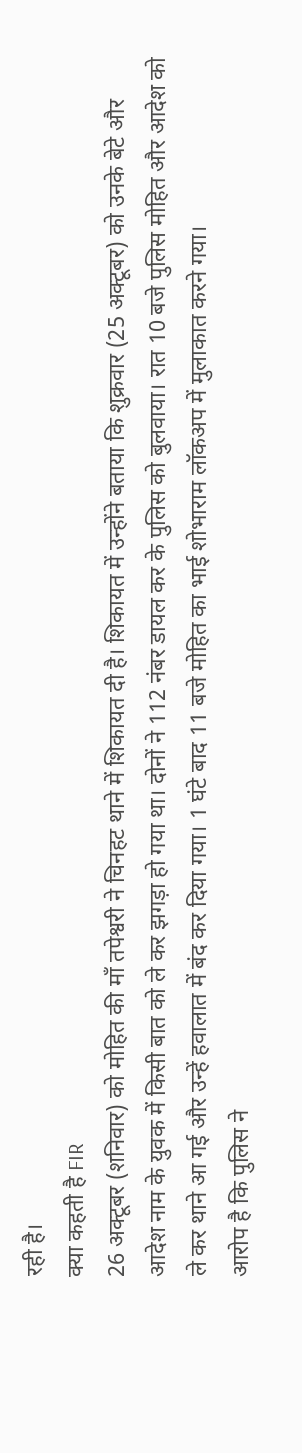रही है।
क्या कहती है FIR
26 अक्टूबर (शनिवार) को मोहित की माँ तपेश्वरी ने चिनहट थाने में शिकायत दी है। शिकायत में उन्होंने बताया कि शुक्रवार (25 अक्टूबर) को उनके बेटे और आदेश नाम के युवक में किसी बात को ले कर झगड़ा हो गया था। दोनों ने 112 नंबर डायल कर के पुलिस को बुलवाया। रात 10 बजे पुलिस मोहित और आदेश को ले कर थाने आ गई और उन्हें हवालात में बंद कर दिया गया। 1 घंटे बाद 11 बजे मोहित का भाई शोभाराम लॉकअप में मुलाकात करने गया।
आरोप है कि पुलिस ने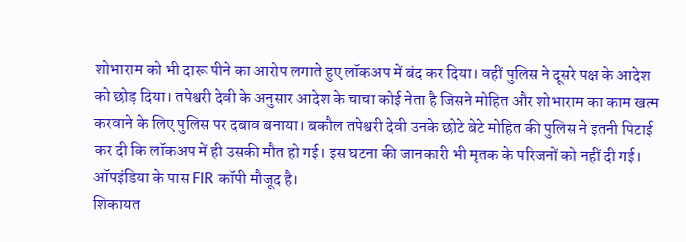शोभाराम को भी दारू पीने का आरोप लगाते हुए लॉकअप में बंद कर दिया। वहीं पुलिस ने दूसरे पक्ष के आदेश को छोड़ दिया। तपेश्वरी देवी के अनुसार आदेश के चाचा कोई नेता है जिसने मोहित और शोभाराम का काम खत्म करवाने के लिए पुलिस पर दबाव बनाया। बकौल तपेश्वरी देवी उनके छोटे बेटे मोहित की पुलिस ने इतनी पिटाई कर दी कि लॉकअप में ही उसकी मौत हो गई। इस घटना की जानकारी भी मृतक के परिजनों को नहीं दी गई। ऑपइंडिया के पास FIR कॉपी मौजूद है।
शिकायत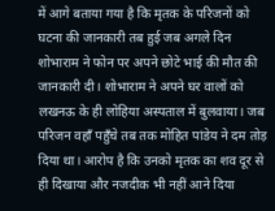में आगे बताया गया है कि मृतक के परिजनों को घटना की जानकारी तब हुई जब अगले दिन शोभाराम ने फोन पर अपने छोटे भाई की मौत की जानकारी दी। शोभाराम ने अपने घर वालों को लखनऊ के ही लोहिया अस्पताल में बुलवाया। जब परिजन वहाँ पहुँचे तब तक मोहित पांडेय ने दम तोड़ दिया था। आरोप है कि उनको मृतक का शव दूर से ही दिखाया और नजदीक भी नहीं आने दिया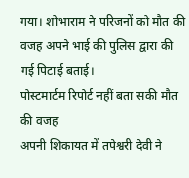गया। शोभाराम ने परिजनों को मौत की वजह अपने भाई की पुलिस द्वारा की गई पिटाई बताई।
पोस्टमार्टम रिपोर्ट नहीं बता सकी मौत की वजह
अपनी शिकायत में तपेश्वरी देवी ने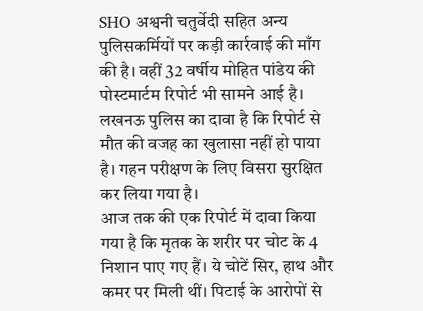SHO अश्वनी चतुर्वेदी सहित अन्य पुलिसकर्मियों पर कड़ी कार्रवाई की माँग की है। वहीं 32 वर्षीय मोहित पांडेय की पोस्टमार्टम रिपोर्ट भी सामने आई है। लखनऊ पुलिस का दावा है कि रिपोर्ट से मौत की वजह का खुलासा नहीं हो पाया है। गहन परीक्षण के लिए विसरा सुरक्षित कर लिया गया है।
आज तक की एक रिपोर्ट में दावा किया गया है कि मृतक के शरीर पर चोट के 4 निशान पाए गए हैं। ये चोटें सिर, हाथ और कमर पर मिली थीं। पिटाई के आरोपों से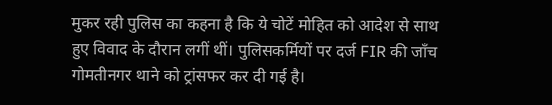मुकर रही पुलिस का कहना है कि ये चोटें मोहित को आदेश से साथ हुए विवाद के दौरान लगीं थीं। पुलिसकर्मियों पर दर्ज FIR की जाँच गोमतीनगर थाने को ट्रांसफर कर दी गई है।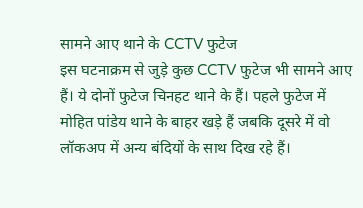सामने आए थाने के CCTV फुटेज
इस घटनाक्रम से जुड़े कुछ CCTV फुटेज भी सामने आए हैं। ये दोनों फुटेज चिनहट थाने के हैं। पहले फुटेज में मोहित पांडेय थाने के बाहर खड़े हैं जबकि दूसरे में वो लॉकअप में अन्य बंदियों के साथ दिख रहे हैं।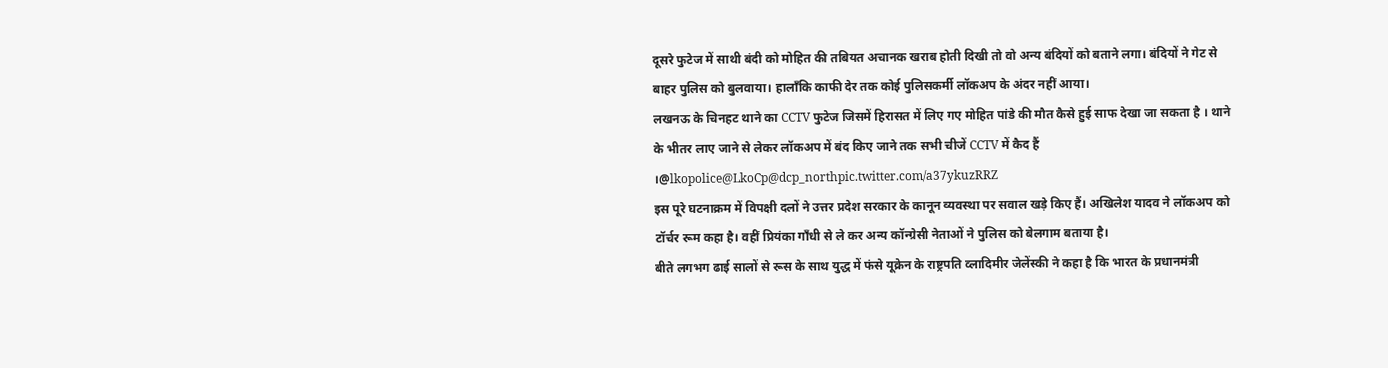दूसरे फुटेज में साथी बंदी को मोहित की तबियत अचानक खराब होती दिखी तो वो अन्य बंदियों को बताने लगा। बंदियों ने गेट से बाहर पुलिस को बुलवाया। हालाँकि काफी देर तक कोई पुलिसकर्मी लॉकअप के अंदर नहीं आया।
लखनऊ के चिनहट थाने का CCTV फुटेज जिसमें हिरासत में लिए गए मोहित पांडे की मौत कैसे हुई साफ देखा जा सकता है । थाने के भीतर लाए जाने से लेकर लॉकअप में बंद किए जाने तक सभी चीजें CCTV में कैद हैं ।@lkopolice@LkoCp@dcp_northpic.twitter.com/a37ykuzRRZ
इस पूरे घटनाक्रम में विपक्षी दलों ने उत्तर प्रदेश सरकार के कानून व्यवस्था पर सवाल खड़े किए हैं। अखिलेश यादव ने लॉकअप को टॉर्चर रूम कहा है। वहीं प्रियंका गाँधी से ले कर अन्य कॉन्ग्रेसी नेताओं ने पुलिस को बेलगाम बताया है।
बीते लगभग ढाई सालों से रूस के साथ युद्ध में फंसे यूक्रेन के राष्ट्रपति व्लादिमीर जेलेंस्की ने कहा है कि भारत के प्रधानमंत्री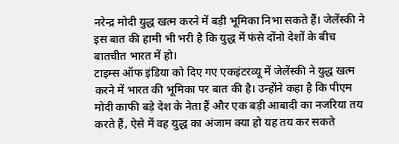नरेन्द्र मोदी युद्ध खत्म करने में बड़ी भूमिका निभा सकते हैं। जेलेंस्की ने इस बात की हामी भी भरी है कि युद्ध में फंसे दोंनो देशों के बीच बातचीत भारत में हो।
टाइम्स ऑफ इंडिया को दिए गए एकइंटरव्यू में जेलेंस्की ने युद्ध खत्म करने में भारत की भूमिका पर बात की है। उन्होंने कहा है कि पीएम मोदी काफी बड़े देश के नेता हैं और एक बड़ी आबादी का नजरिया तय करते हैं, ऐसे में वह युद्ध का अंजाम क्या हो यह तय कर सकते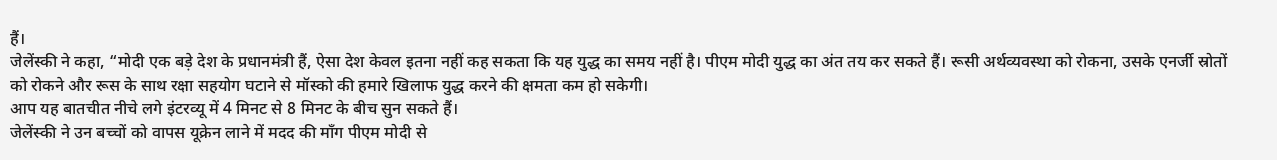हैं।
जेलेंस्की ने कहा, “मोदी एक बड़े देश के प्रधानमंत्री हैं, ऐसा देश केवल इतना नहीं कह सकता कि यह युद्ध का समय नहीं है। पीएम मोदी युद्ध का अंत तय कर सकते हैं। रूसी अर्थव्यवस्था को रोकना, उसके एनर्जी स्रोतों को रोकने और रूस के साथ रक्षा सहयोग घटाने से मॉस्को की हमारे खिलाफ युद्ध करने की क्षमता कम हो सकेगी।
आप यह बातचीत नीचे लगे इंटरव्यू में 4 मिनट से 8 मिनट के बीच सुन सकते हैं।
जेलेंस्की ने उन बच्चों को वापस यूक्रेन लाने में मदद की माँग पीएम मोदी से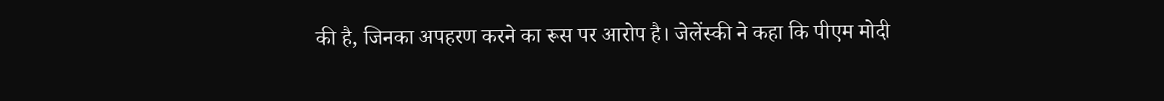की है, जिनका अपहरण करने का रूस पर आरोप है। जेलेंस्की ने कहा कि पीएम मोदी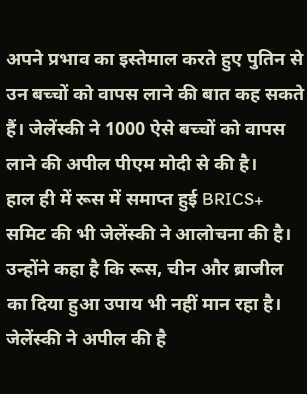अपने प्रभाव का इस्तेमाल करते हुए पुतिन से उन बच्चों को वापस लाने की बात कह सकते हैं। जेलेंस्की ने 1000 ऐसे बच्चों को वापस लाने की अपील पीएम मोदी से की है।
हाल ही में रूस में समाप्त हुई BRICS+ समिट की भी जेलेंस्की ने आलोचना की है। उन्होंने कहा है कि रूस, चीन और ब्राजील का दिया हुआ उपाय भी नहीं मान रहा है। जेलेंस्की ने अपील की है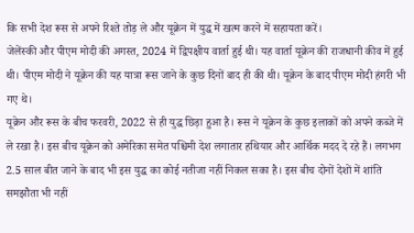कि सभी देश रूस से अपने रिश्ते तोड़ ले और यूक्रेन में युद्ध में खत्म करने में सहायता करें।
जेलेंस्की और पीएम मोदी की अगस्त, 2024 में द्विपक्षीय वार्ता हुई थी। यह वार्ता यूक्रेन की राजधानी कीव में हुई थी। पीएम मोदी ने यूक्रेन की यह यात्रा रूस जाने के कुछ दिनों बाद ही की थी। यूक्रेन के बाद पीएम मोदी हंगरी भी गए थे।
यूक्रेन और रूस के बीच फरवरी, 2022 से ही युद्ध छिड़ा हुआ है। रूस ने यूक्रेन के कुछ इलाकों को अपने कब्जे में ले रखा है। इस बीच यूक्रेन को अमेरिका समेत पश्चिमी देश लगातार हथियार और आर्थिक मदद दे रहे हैं। लगभग 2.5 साल बीत जाने के बाद भी इस युद्ध का कोई नतीजा नहीं निकल सका है। इस बीच दोनों देशों में शांति समझौता भी नहीं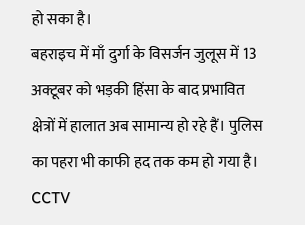हो सका है।
बहराइच में माँ दुर्गा के विसर्जन जुलूस में 13 अक्टूबर को भड़की हिंसा के बाद प्रभावित क्षेत्रों में हालात अब सामान्य हो रहे हैं। पुलिस का पहरा भी काफी हद तक कम हो गया है। CCTV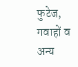फुटेज, गवाहों व अन्य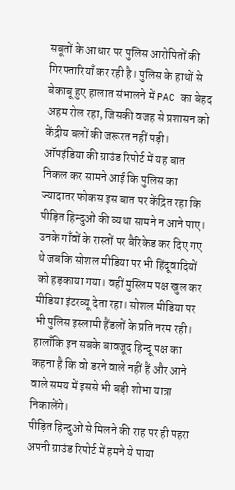सबूतों के आधार पर पुलिस आरोपितों की गिरफ्तारियाँ कर रही है। पुलिस के हाथों से बेकाबू हुए हालात संभालने में PAC का बेहद अहम रोल रहा, जिसकी वजह से प्रशासन को केंद्रीय बलों की जरूरत नहीं पड़ी।
ऑपइंडिया की ग्राउंड रिपोर्ट में यह बात निकल कर सामने आई कि पुलिस का ज्यादातर फोकस इस बात पर केंद्रित रहा कि पीड़ित हिन्दुओं की व्यथा सामने न आने पाए। उनके गाँवों के रास्तों पर बैरिकेड कर दिए गए थे जबकि सोशल मीडिया पर भी हिंदूवादियों को हड़काया गया। वहीं मुस्लिम पक्ष खुल कर मीडिया इंटरव्यू देता रहा। सोशल मीडिया पर भी पुलिस इस्लामी हैंडलों के प्रति नरम रही। हालाँकि इन सबके बावजूद हिन्दू पक्ष का कहना है कि वो डरने वाले नहीं हैं और आने वाले समय में इससे भी बड़ी शोभा यात्रा निकालेंगे।
पीड़ित हिन्दुओं से मिलने की राह पर ही पहरा
अपनी ग्राउंड रिपोर्ट में हमने ये पाया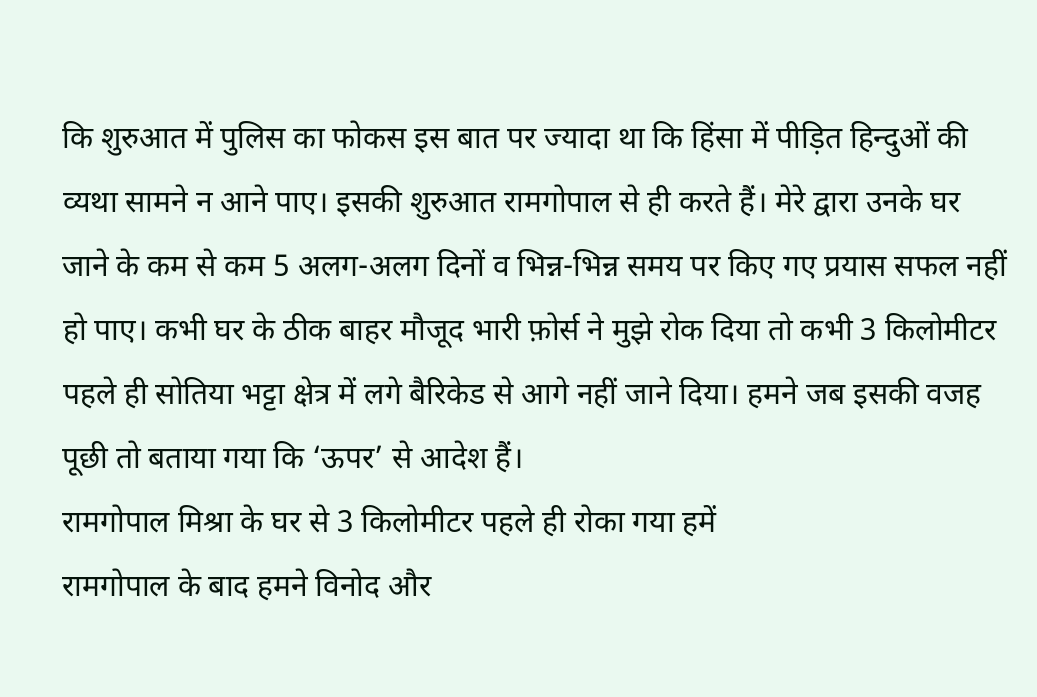कि शुरुआत में पुलिस का फोकस इस बात पर ज्यादा था कि हिंसा में पीड़ित हिन्दुओं की व्यथा सामने न आने पाए। इसकी शुरुआत रामगोपाल से ही करते हैं। मेरे द्वारा उनके घर जाने के कम से कम 5 अलग-अलग दिनों व भिन्न-भिन्न समय पर किए गए प्रयास सफल नहीं हो पाए। कभी घर के ठीक बाहर मौजूद भारी फ़ोर्स ने मुझे रोक दिया तो कभी 3 किलोमीटर पहले ही सोतिया भट्टा क्षेत्र में लगे बैरिकेड से आगे नहीं जाने दिया। हमने जब इसकी वजह पूछी तो बताया गया कि ‘ऊपर’ से आदेश हैं।
रामगोपाल मिश्रा के घर से 3 किलोमीटर पहले ही रोका गया हमें
रामगोपाल के बाद हमने विनोद और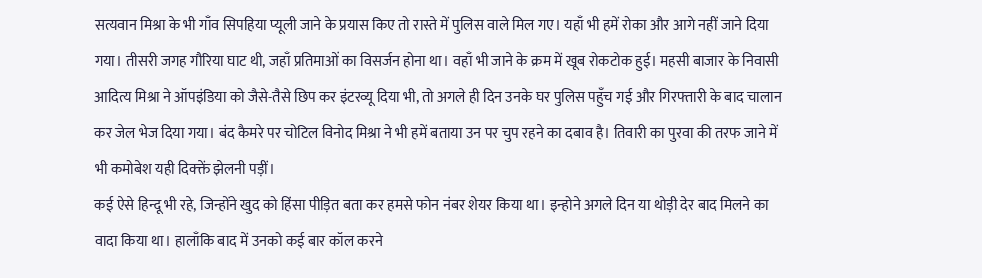सत्यवान मिश्रा के भी गाँव सिपहिया प्यूली जाने के प्रयास किए तो रास्ते में पुलिस वाले मिल गए। यहाँ भी हमें रोका और आगे नहीं जाने दिया गया। तीसरी जगह गौरिया घाट थी, जहाँ प्रतिमाओं का विसर्जन होना था। वहाँ भी जाने के क्रम में खूब रोकटोक हुई। महसी बाजार के निवासी आदित्य मिश्रा ने ऑपइंडिया को जैसे-तैसे छिप कर इंटरव्यू दिया भी, तो अगले ही दिन उनके घर पुलिस पहुँच गई और गिरफ्तारी के बाद चालान कर जेल भेज दिया गया। बंद कैमरे पर चोटिल विनोद मिश्रा ने भी हमें बताया उन पर चुप रहने का दबाव है। तिवारी का पुरवा की तरफ जाने में भी कमोबेश यही दिक्क्तें झेलनी पड़ीं।
कई ऐसे हिन्दू भी रहे, जिन्होंने खुद को हिंसा पीड़ित बता कर हमसे फोन नंबर शेयर किया था। इन्होने अगले दिन या थोड़ी देर बाद मिलने का वादा किया था। हालाँकि बाद में उनको कई बार कॉल करने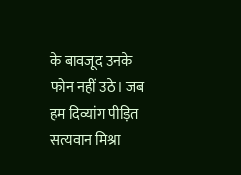के बावजूद उनके फोन नहीं उठे। जब हम दिव्यांग पीड़ित सत्यवान मिश्रा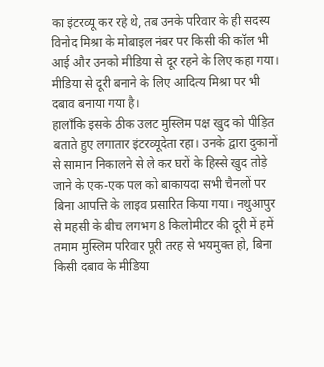का इंटरव्यू कर रहे थे, तब उनके परिवार के ही सदस्य विनोद मिश्रा के मोबाइल नंबर पर किसी की कॉल भी आई और उनको मीडिया से दूर रहने के लिए कहा गया। मीडिया से दूरी बनाने के लिए आदित्य मिश्रा पर भी दबाव बनाया गया है।
हालाँकि इसके ठीक उलट मुस्लिम पक्ष खुद को पीड़ित बताते हुए लगातार इंटरव्यूदेता रहा। उनके द्वारा दुकानों से सामान निकालने से ले कर घरों के हिस्से खुद तोड़े जाने के एक-एक पल को बाकायदा सभी चैनलों पर बिना आपत्ति के लाइव प्रसारित किया गया। नथुआपुर से महसी के बीच लगभग 8 किलोमीटर की दूरी में हमें तमाम मुस्लिम परिवार पूरी तरह से भयमुक्त हो, बिना किसी दबाव के मीडिया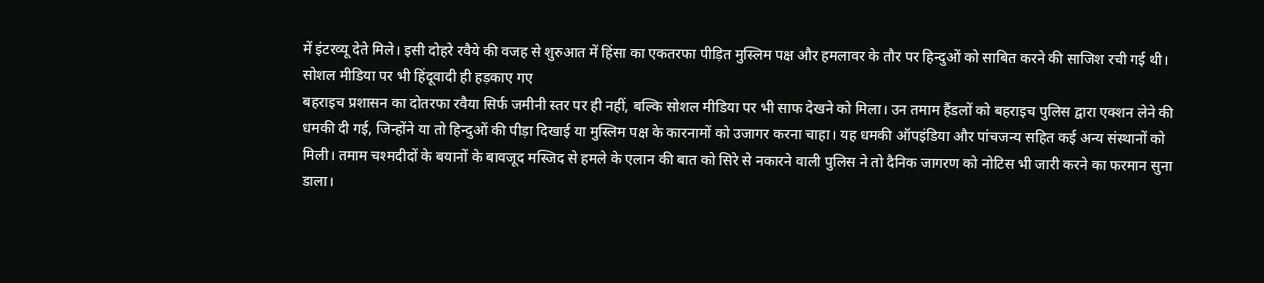में इंटरव्यू देते मिले। इसी दोहरे रवैये की वजह से शुरुआत में हिंसा का एकतरफा पीड़ित मुस्लिम पक्ष और हमलावर के तौर पर हिन्दुओं को साबित करने की साजिश रची गई थी।
सोशल मीडिया पर भी हिंदूवादी ही हड़काए गए
बहराइच प्रशासन का दोतरफा रवैया सिर्फ जमीनी स्तर पर ही नहीं, बल्कि सोशल मीडिया पर भी साफ देखने को मिला। उन तमाम हैंडलों को बहराइच पुलिस द्वारा एक्शन लेने की धमकी दी गई, जिन्होंने या तो हिन्दुओं की पीड़ा दिखाई या मुस्लिम पक्ष के कारनामों को उजागर करना चाहा। यह धमकी ऑपइंडिया और पांचजन्य सहित कई अन्य संस्थानों को मिली। तमाम चश्मदीदों के बयानों के बावजूद मस्जिद से हमले के एलान की बात को सिरे से नकारने वाली पुलिस ने तो दैनिक जागरण को नोटिस भी जारी करने का फरमान सुना डाला।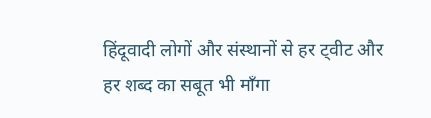हिंदूवादी लोगों और संस्थानों से हर ट्वीट और हर शब्द का सबूत भी माँगा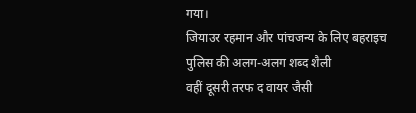गया।
जियाउर रहमान और पांचजन्य के लिए बहराइच पुलिस की अलग-अलग शब्द शैली
वहीं दूसरी तरफ द वायर जैसी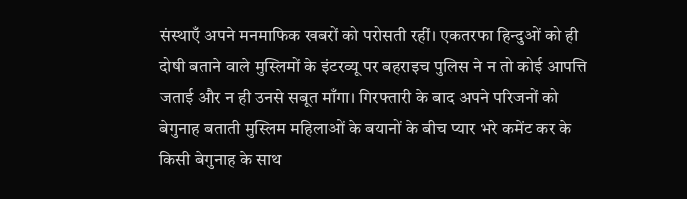संस्थाएँ अपने मनमाफिक खबरों को परोसती रहीं। एकतरफा हिन्दुओं को ही दोषी बताने वाले मुस्लिमों के इंटरव्यू पर बहराइच पुलिस ने न तो कोई आपत्ति जताई और न ही उनसे सबूत माँगा। गिरफ्तारी के बाद अपने परिजनों को बेगुनाह बताती मुस्लिम महिलाओं के बयानों के बीच प्यार भरे कमेंट कर के किसी बेगुनाह के साथ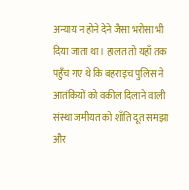अन्याय न होने देने जैसा भरोसा भी दिया जाता था। हालत तो यहाँ तक पहुँच गए थे कि बहराइच पुलिस ने आतंकियों को वकील दिलाने वाली संस्था जमीयत को शाँति दूत समझा और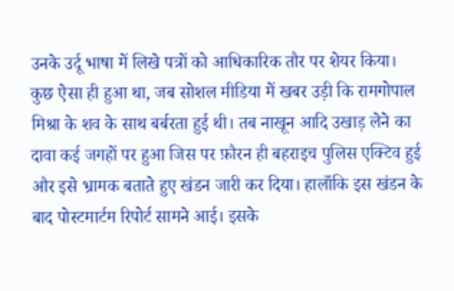उनके उर्दू भाषा में लिखे पत्रों को आधिकारिक तौर पर शेयर किया।
कुछ ऐसा ही हुआ था, जब सोशल मीडिया में खबर उड़ी कि रामगोपाल मिश्रा के शव के साथ बर्बरता हुई थी। तब नाखून आदि उखाड़ लेने का दावा कई जगहों पर हुआ जिस पर फ़ौरन ही बहराइच पुलिस एक्टिव हुई और इसे भ्रामक बताते हुए खंडन जारी कर दिया। हालाँकि इस खंडन के बाद पोस्टमार्टम रिपोर्ट सामने आई। इसके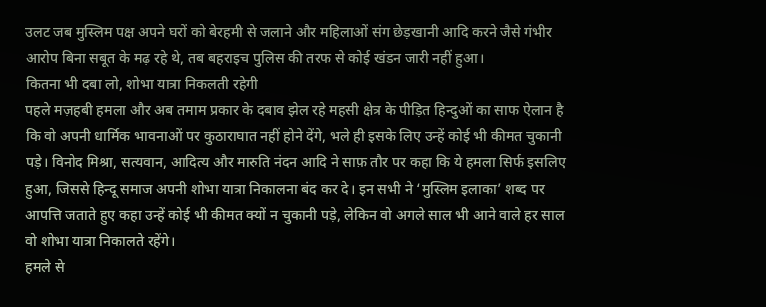उलट जब मुस्लिम पक्ष अपने घरों को बेरहमी से जलाने और महिलाओं संग छेड़खानी आदि करने जैसे गंभीर आरोप बिना सबूत के मढ़ रहे थे, तब बहराइच पुलिस की तरफ से कोई खंडन जारी नहीं हुआ।
कितना भी दबा लो, शोभा यात्रा निकलती रहेगी
पहले मज़हबी हमला और अब तमाम प्रकार के दबाव झेल रहे महसी क्षेत्र के पीड़ित हिन्दुओं का साफ ऐलान है कि वो अपनी धार्मिक भावनाओं पर कुठाराघात नहीं होने देंगे, भले ही इसके लिए उन्हें कोई भी कीमत चुकानी पड़े। विनोद मिश्रा, सत्यवान, आदित्य और मारुति नंदन आदि ने साफ़ तौर पर कहा कि ये हमला सिर्फ इसलिए हुआ, जिससे हिन्दू समाज अपनी शोभा यात्रा निकालना बंद कर दे। इन सभी ने ‘मुस्लिम इलाका’ शब्द पर आपत्ति जताते हुए कहा उन्हें कोई भी कीमत क्यों न चुकानी पड़े, लेकिन वो अगले साल भी आने वाले हर साल वो शोभा यात्रा निकालते रहेंगे।
हमले से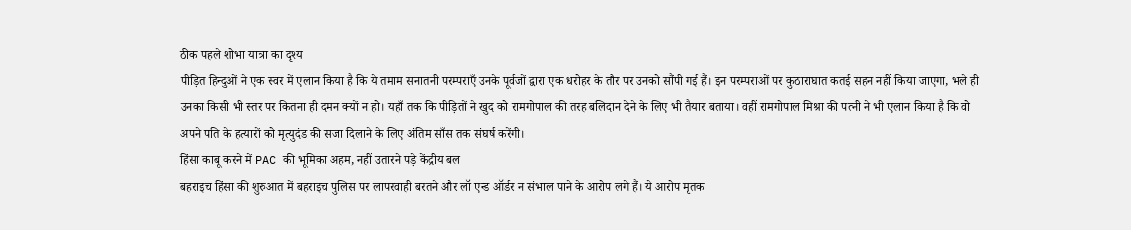ठीक पहले शोभा यात्रा का दृश्य
पीड़ित हिन्दुओं ने एक स्वर में एलान किया है कि ये तमाम सनातनी परम्पराएँ उनके पूर्वजों द्वारा एक धरोहर के तौर पर उनको सौंपी गई हैं। इन परम्पराओं पर कुठाराघात कतई सहन नहीं किया जाएगा, भले ही उनका किसी भी स्तर पर कितना ही दमन क्यों न हो। यहाँ तक कि पीड़ितों ने खुद को रामगोपाल की तरह बलिदान देने के लिए भी तैयार बताया। वहीं रामगोपाल मिश्रा की पत्नी ने भी एलान किया है कि वो अपने पति के हत्यारों को मृत्युदंड की सजा दिलाने के लिए अंतिम साँस तक संघर्ष करेंगी।
हिंसा काबू करने में PAC की भूमिका अहम, नहीं उतारने पड़े केंद्रीय बल
बहराइच हिंसा की शुरुआत में बहराइच पुलिस पर लापरवाही बरतने और लॉ एन्ड ऑर्डर न संभाल पाने के आरोप लगे हैं। ये आरोप मृतक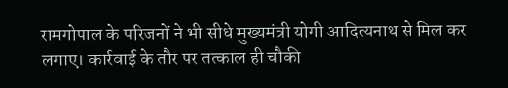रामगोपाल के परिजनों ने भी सीधे मुख्यमंत्री योगी आदित्यनाथ से मिल कर लगाए। कार्रवाई के तौर पर तत्काल ही चौकी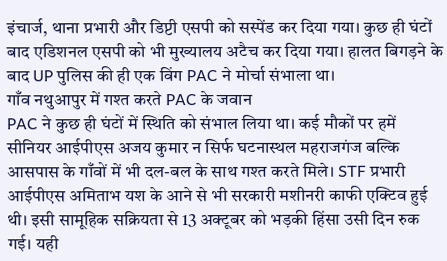इंचार्ज, थाना प्रभारी और डिप्टी एसपी को सस्पेंड कर दिया गया। कुछ ही घंटों बाद एडिशनल एसपी को भी मुख्यालय अटैच कर दिया गया। हालत बिगड़ने के बाद UP पुलिस की ही एक विंग PAC ने मोर्चा संभाला था।
गाँव नथुआपुर में गश्त करते PAC के जवान
PAC ने कुछ ही घंटों में स्थिति को संभाल लिया था। कई मौकों पर हमें सीनियर आईपीएस अजय कुमार न सिर्फ घटनास्थल महराजगंज बल्कि आसपास के गाँवों में भी दल-बल के साथ गश्त करते मिले। STF प्रभारी आईपीएस अमिताभ यश के आने से भी सरकारी मशीनरी काफी एक्टिव हुई थी। इसी सामूहिक सक्रियता से 13 अक्टूबर को भड़की हिंसा उसी दिन रुक गई। यही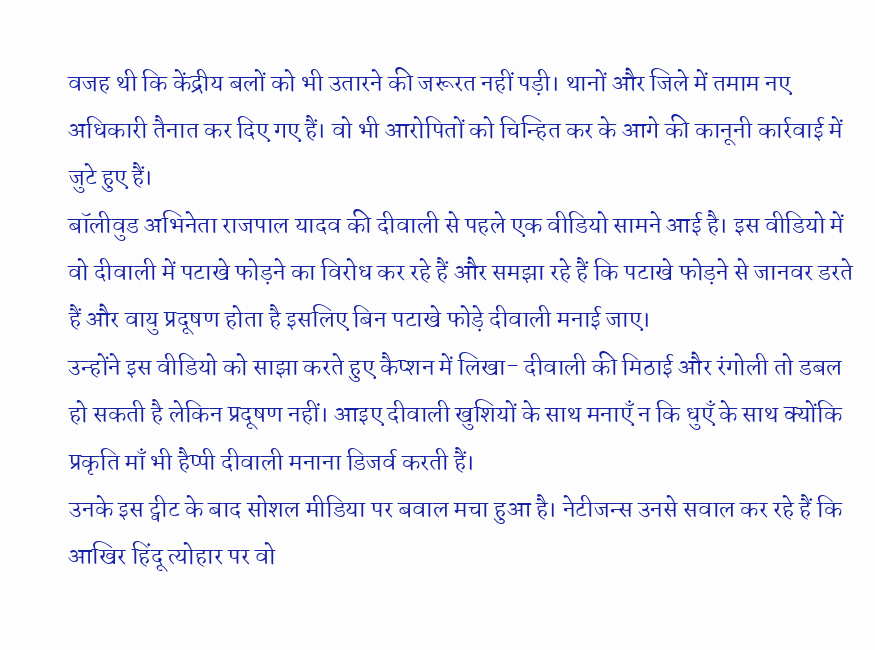वजह थी कि केंद्रीय बलों को भी उतारने की जरूरत नहीं पड़ी। थानों और जिले में तमाम नए अधिकारी तैनात कर दिए गए हैं। वो भी आरोपितों को चिन्हित कर के आगे की कानूनी कार्रवाई में जुटे हुए हैं।
बॉलीवुड अभिनेता राजपाल यादव की दीवाली से पहले एक वीडियो सामने आई है। इस वीडियो में वो दीवाली में पटाखे फोड़ने का विरोध कर रहे हैं और समझा रहे हैं कि पटाखे फोड़ने से जानवर डरते हैं और वायु प्रदूषण होता है इसलिए बिन पटाखे फोड़े दीवाली मनाई जाए।
उन्होंने इस वीडियो को साझा करते हुए कैप्शन में लिखा- दीवाली की मिठाई और रंगोली तो डबल हो सकती है लेकिन प्रदूषण नहीं। आइए दीवाली खुशियों के साथ मनाएँ न कि धुएँ के साथ क्योंकि प्रकृति माँ भी हैप्पी दीवाली मनाना डिजर्व करती हैं।
उनके इस ट्वीट के बाद सोशल मीडिया पर बवाल मचा हुआ है। नेटीजन्स उनसे सवाल कर रहे हैं कि आखिर हिंदू त्योहार पर वो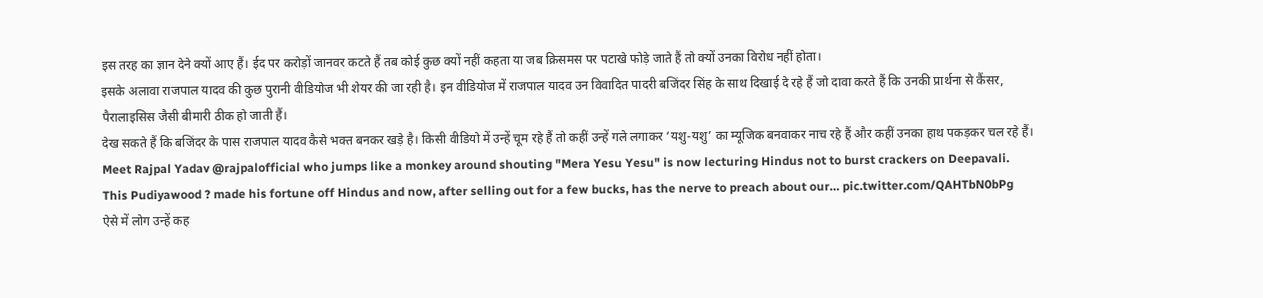इस तरह का ज्ञान देने क्यों आए हैं। ईद पर करोड़ों जानवर कटते हैं तब कोई कुछ क्यों नहीं कहता या जब क्रिसमस पर पटाखे फोड़े जाते हैं तो क्यों उनका विरोध नहीं होता।
इसके अलावा राजपाल यादव की कुछ पुरानी वीडियोज भी शेयर की जा रही है। इन वीडियोज में राजपाल यादव उन विवादित पादरी बजिंदर सिंह के साथ दिखाई दे रहे हैं जो दावा करते हैं कि उनकी प्रार्थना से कैंसर, पैरालाइसिस जैसी बीमारी ठीक हो जाती हैं।
देख सकते हैं कि बजिंदर के पास राजपाल यादव कैसे भक्त बनकर खड़े है। किसी वीडियो में उन्हें चूम रहे हैं तो कहीं उन्हें गले लगाकर ‘यशु-यशु’ का म्यूजिक बनवाकर नाच रहे हैं और कहीं उनका हाथ पकड़कर चल रहे हैं।
Meet Rajpal Yadav @rajpalofficial who jumps like a monkey around shouting "Mera Yesu Yesu" is now lecturing Hindus not to burst crackers on Deepavali.
This Pudiyawood ? made his fortune off Hindus and now, after selling out for a few bucks, has the nerve to preach about our… pic.twitter.com/QAHTbN0bPg
ऐसे में लोग उन्हें कह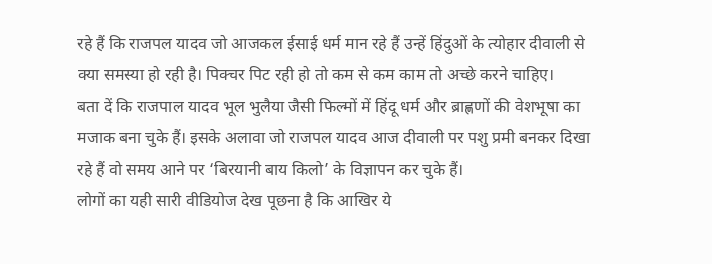रहे हैं कि राजपल यादव जो आजकल ईसाई धर्म मान रहे हैं उन्हें हिंदुओं के त्योहार दीवाली से क्या समस्या हो रही है। पिक्चर पिट रही हो तो कम से कम काम तो अच्छे करने चाहिए।
बता दें कि राजपाल यादव भूल भुलैया जैसी फिल्मों में हिंदू धर्म और ब्राह्णणों की वेशभूषा का मजाक बना चुके हैं। इसके अलावा जो राजपल यादव आज दीवाली पर पशु प्रमी बनकर दिखा रहे हैं वो समय आने पर ‘बिरयानी बाय किलो’ के विज्ञापन कर चुके हैं।
लोगों का यही सारी वीडियोज देख पूछना है कि आखिर ये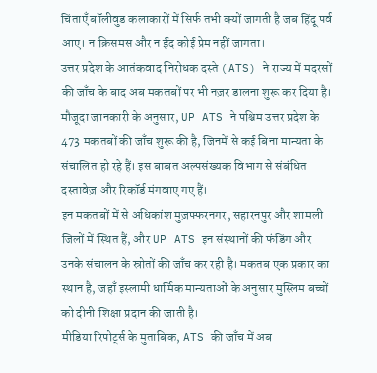चिंताएँ बॉलीवुड कलाकारों में सिर्फ तभी क्यों जागती है जब हिंदू पर्व आए। न क्रिसमस और न ईद कोई प्रेम नहीं जागता।
उत्तर प्रदेश के आतंकवाद निरोधक दस्ते (ATS) ने राज्य में मदरसों की जाँच के बाद अब मकतबों पर भी नज़र डालना शुरू कर दिया है। मौजूदा जानकारी के अनुसार, UP ATS ने पश्चिम उत्तर प्रदेश के 473 मकतबों की जाँच शुरू की है, जिनमें से कई बिना मान्यता के संचालित हो रहे हैं। इस बाबत अल्पसंख्यक विभाग से संबंधित दस्तावेज़ और रिकॉर्ड मंगवाए गए हैं।
इन मकतबों में से अधिकांश मुज़फ्फरनगर, सहारनपुर और शामली जिलों में स्थित हैं, और UP ATS इन संस्थानों की फंडिंग और उनके संचालन के स्रोतों की जाँच कर रही है। मकतब एक प्रकार का स्थान है, जहाँ इस्लामी धार्मिक मान्यताओं के अनुसार मुस्लिम बच्चों को दीनी शिक्षा प्रदान की जाती है।
मीडिया रिपोर्ट्स के मुताबिक, ATS की जाँच में अब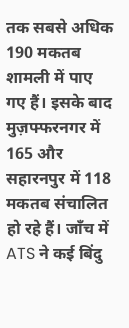तक सबसे अधिक 190 मकतब शामली में पाए गए हैं। इसके बाद मुज़फ्फरनगर में 165 और सहारनपुर में 118 मकतब संचालित हो रहे हैं। जाँच में ATS ने कई बिंदु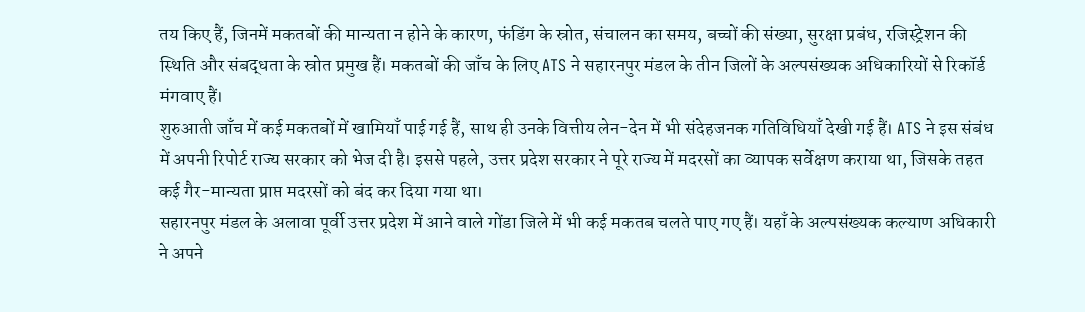तय किए हैं, जिनमें मकतबों की मान्यता न होने के कारण, फंडिंग के स्रोत, संचालन का समय, बच्चों की संख्या, सुरक्षा प्रबंध, रजिस्ट्रेशन की स्थिति और संबद्धता के स्रोत प्रमुख हैं। मकतबों की जाँच के लिए ATS ने सहारनपुर मंडल के तीन जिलों के अल्पसंख्यक अधिकारियों से रिकॉर्ड मंगवाए हैं।
शुरुआती जाँच में कई मकतबों में खामियाँ पाई गई हैं, साथ ही उनके वित्तीय लेन-देन में भी संदेहजनक गतिविधियाँ देखी गई हैं। ATS ने इस संबंध में अपनी रिपोर्ट राज्य सरकार को भेज दी है। इससे पहले, उत्तर प्रदेश सरकार ने पूरे राज्य में मदरसों का व्यापक सर्वेक्षण कराया था, जिसके तहत कई गैर-मान्यता प्राप्त मदरसों को बंद कर दिया गया था।
सहारनपुर मंडल के अलावा पूर्वी उत्तर प्रदेश में आने वाले गोंडा जिले में भी कई मकतब चलते पाए गए हैं। यहाँ के अल्पसंख्यक कल्याण अधिकारी ने अपने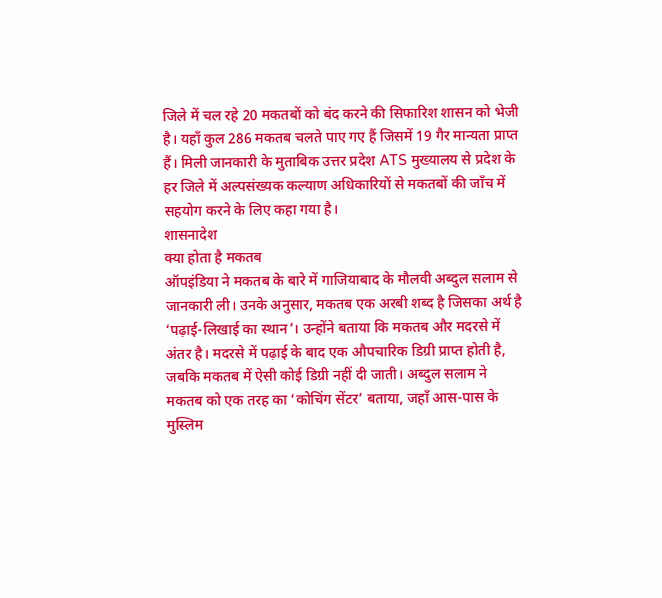जिले में चल रहे 20 मकतबों को बंद करने की सिफारिश शासन को भेजी है। यहाँ कुल 286 मकतब चलते पाए गए हैं जिसमें 19 गैर मान्यता प्राप्त हैं। मिली जानकारी के मुताबिक उत्तर प्रदेश ATS मुख्यालय से प्रदेश के हर जिले में अल्पसंख्यक कल्याण अधिकारियों से मकतबों की जाँच में सहयोग करने के लिए कहा गया है।
शासनादेश
क्या होता है मकतब
ऑपइंडिया ने मकतब के बारे में गाजियाबाद के मौलवी अब्दुल सलाम से जानकारी ली। उनके अनुसार, मकतब एक अरबी शब्द है जिसका अर्थ है ‘पढ़ाई-लिखाई का स्थान’। उन्होंने बताया कि मकतब और मदरसे में अंतर है। मदरसे में पढ़ाई के बाद एक औपचारिक डिग्री प्राप्त होती है, जबकि मकतब में ऐसी कोई डिग्री नहीं दी जाती। अब्दुल सलाम ने मकतब को एक तरह का ‘कोचिंग सेंटर’ बताया, जहाँ आस-पास के मुस्लिम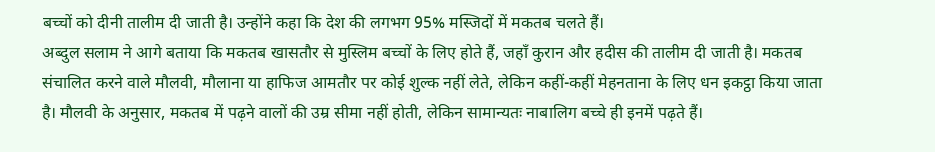बच्चों को दीनी तालीम दी जाती है। उन्होंने कहा कि देश की लगभग 95% मस्जिदों में मकतब चलते हैं।
अब्दुल सलाम ने आगे बताया कि मकतब खासतौर से मुस्लिम बच्चों के लिए होते हैं, जहाँ कुरान और हदीस की तालीम दी जाती है। मकतब संचालित करने वाले मौलवी, मौलाना या हाफिज आमतौर पर कोई शुल्क नहीं लेते, लेकिन कहीं-कहीं मेहनताना के लिए धन इकट्ठा किया जाता है। मौलवी के अनुसार, मकतब में पढ़ने वालों की उम्र सीमा नहीं होती, लेकिन सामान्यतः नाबालिग बच्चे ही इनमें पढ़ते हैं।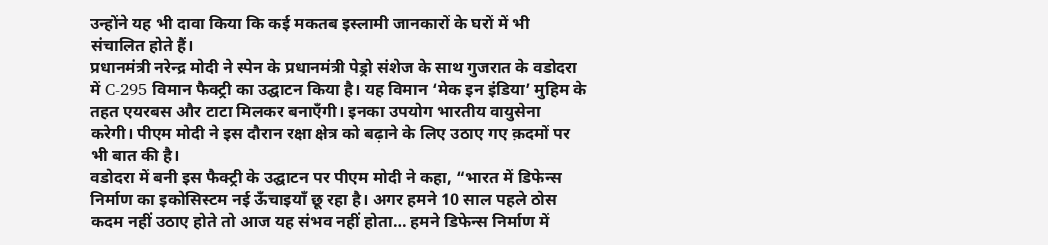उन्होंने यह भी दावा किया कि कई मकतब इस्लामी जानकारों के घरों में भी संचालित होते हैं।
प्रधानमंत्री नरेन्द्र मोदी ने स्पेन के प्रधानमंत्री पेड्रो संशेज के साथ गुजरात के वडोदरा में C-295 विमान फैक्ट्री का उद्घाटन किया है। यह विमान ‘मेक इन इंडिया’ मुहिम के तहत एयरबस और टाटा मिलकर बनाएँगी। इनका उपयोग भारतीय वायुसेना करेगी। पीएम मोदी ने इस दौरान रक्षा क्षेत्र को बढ़ाने के लिए उठाए गए क़दमों पर भी बात की है।
वडोदरा में बनी इस फैक्ट्री के उद्घाटन पर पीएम मोदी ने कहा, “भारत में डिफेन्स निर्माण का इकोसिस्टम नई ऊँचाइयाँ छू रहा है। अगर हमने 10 साल पहले ठोस कदम नहीं उठाए होते तो आज यह संभव नहीं होता… हमने डिफेन्स निर्माण में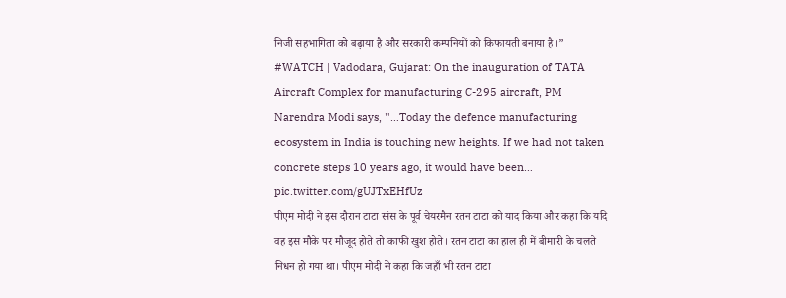निजी सहभागिता को बढ़ाया है और सरकारी कम्पनियों को किफायती बनाया है।”
#WATCH | Vadodara, Gujarat: On the inauguration of TATA Aircraft Complex for manufacturing C-295 aircraft, PM Narendra Modi says, "…Today the defence manufacturing ecosystem in India is touching new heights. If we had not taken concrete steps 10 years ago, it would have been… pic.twitter.com/gUJTxEHfUz
पीएम मोदी ने इस दौरान टाटा संस के पूर्व चेयरमैन रतन टाटा को याद किया और कहा कि यदि वह इस मौके पर मौजूद होते तो काफी खुश होते। रतन टाटा का हाल ही में बीमारी के चलते निधन हो गया था। पीएम मोदी ने कहा कि जहाँ भी रतन टाटा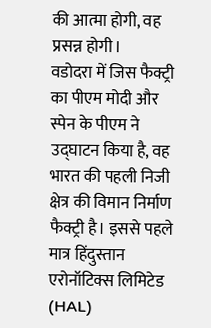की आत्मा होगी, वह प्रसन्न होगी।
वडोदरा में जिस फैक्ट्री का पीएम मोदी और स्पेन के पीएम ने उद्घाटन किया है, वह भारत की पहली निजी क्षेत्र की विमान निर्माण फैक्ट्री है। इससे पहले मात्र हिंदुस्तान एरोनॉटिक्स लिमिटेड (HAL)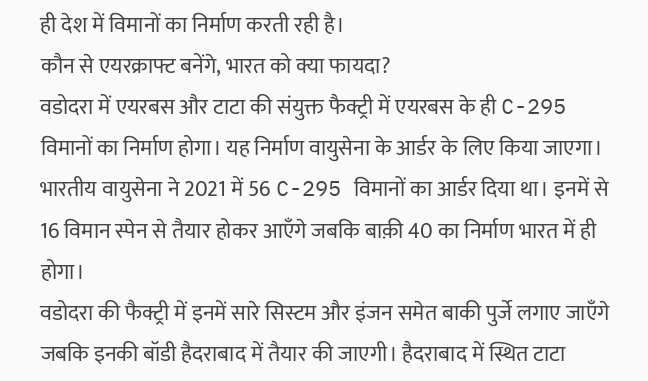ही देश में विमानों का निर्माण करती रही है।
कौन से एयरक्राफ्ट बनेंगे, भारत को क्या फायदा?
वडोदरा में एयरबस और टाटा की संयुक्त फैक्ट्री में एयरबस के ही C-295 विमानों का निर्माण होगा। यह निर्माण वायुसेना के आर्डर के लिए किया जाएगा। भारतीय वायुसेना ने 2021 में 56 C-295 विमानों का आर्डर दिया था। इनमें से 16 विमान स्पेन से तैयार होकर आएँगे जबकि बाक़ी 40 का निर्माण भारत में ही होगा।
वडोदरा की फैक्ट्री में इनमें सारे सिस्टम और इंजन समेत बाकी पुर्जे लगाए जाएँगे जबकि इनकी बॉडी हैदराबाद में तैयार की जाएगी। हैदराबाद में स्थित टाटा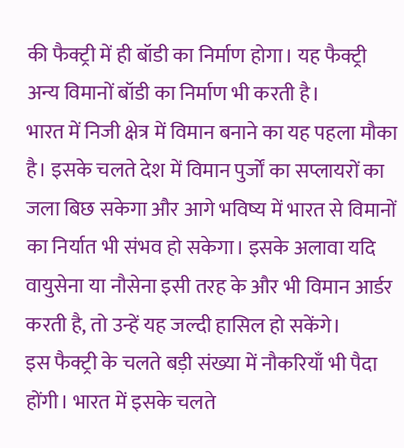की फैक्ट्री में ही बॉडी का निर्माण होगा। यह फैक्ट्री अन्य विमानों बॉडी का निर्माण भी करती है।
भारत में निजी क्षेत्र में विमान बनाने का यह पहला मौका है। इसके चलते देश में विमान पुर्जों का सप्लायरों का जला बिछ सकेगा और आगे भविष्य में भारत से विमानों का निर्यात भी संभव हो सकेगा। इसके अलावा यदि वायुसेना या नौसेना इसी तरह के और भी विमान आर्डर करती है, तो उन्हें यह जल्दी हासिल हो सकेंगे।
इस फैक्ट्री के चलते बड़ी संख्या में नौकरियाँ भी पैदा होंगी। भारत में इसके चलते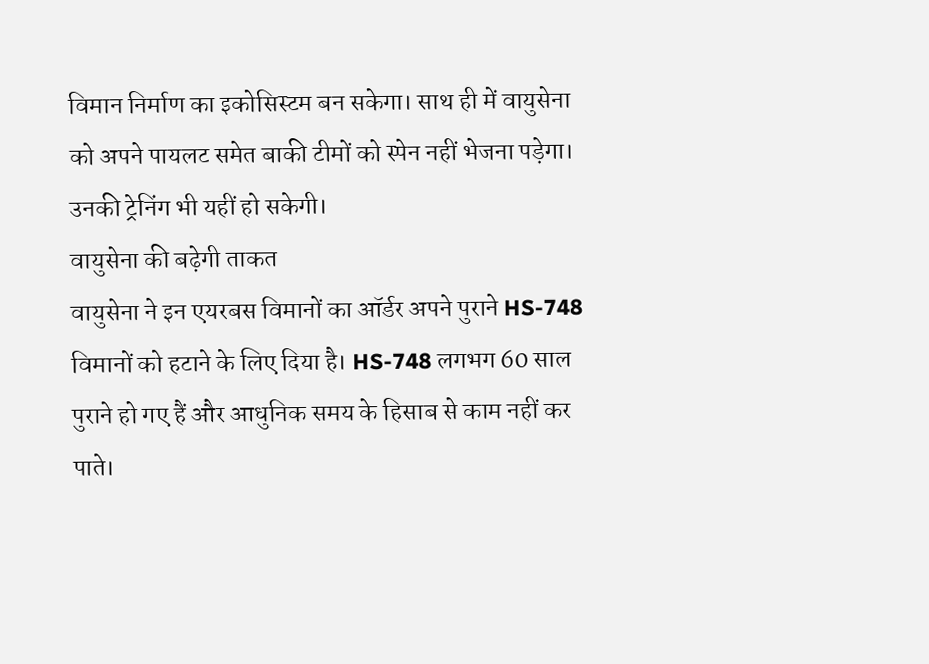विमान निर्माण का इकोसिस्टम बन सकेगा। साथ ही में वायुसेना को अपने पायलट समेत बाकी टीमों को स्पेन नहीं भेजना पड़ेगा। उनकी ट्रेनिंग भी यहीं हो सकेगी।
वायुसेना की बढ़ेगी ताकत
वायुसेना ने इन एयरबस विमानों का ऑर्डर अपने पुराने HS-748 विमानों को हटाने के लिए दिया है। HS-748 लगभग 60 साल पुराने हो गए हैं और आधुनिक समय के हिसाब से काम नहीं कर पाते।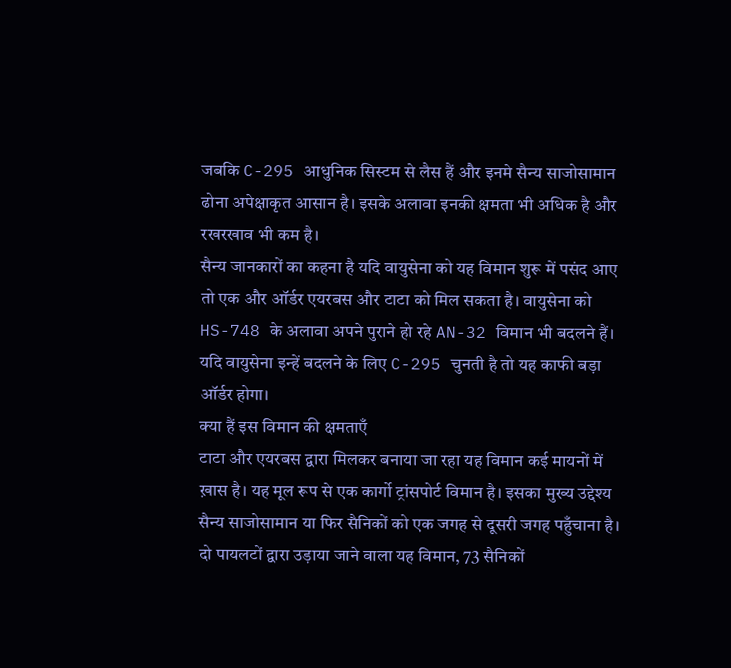जबकि C-295 आधुनिक सिस्टम से लैस हैं और इनमे सैन्य साजोसामान ढोना अपेक्षाकृत आसान है। इसके अलावा इनकी क्षमता भी अधिक है और रखरखाव भी कम है।
सैन्य जानकारों का कहना है यदि वायुसेना को यह विमान शुरू में पसंद आए तो एक और ऑर्डर एयरबस और टाटा को मिल सकता है। वायुसेना को HS-748 के अलावा अपने पुराने हो रहे AN-32 विमान भी बदलने हैं। यदि वायुसेना इन्हें बदलने के लिए C-295 चुनती है तो यह काफी बड़ा ऑर्डर होगा।
क्या हैं इस विमान की क्षमताएँ
टाटा और एयरबस द्वारा मिलकर बनाया जा रहा यह विमान कई मायनों में ख़ास है। यह मूल रूप से एक कार्गो ट्रांसपोर्ट विमान है। इसका मुख्य उद्देश्य सैन्य साजोसामान या फिर सैनिकों को एक जगह से दूसरी जगह पहुँचाना है। दो पायलटों द्वारा उड़ाया जाने वाला यह विमान, 73 सैनिकों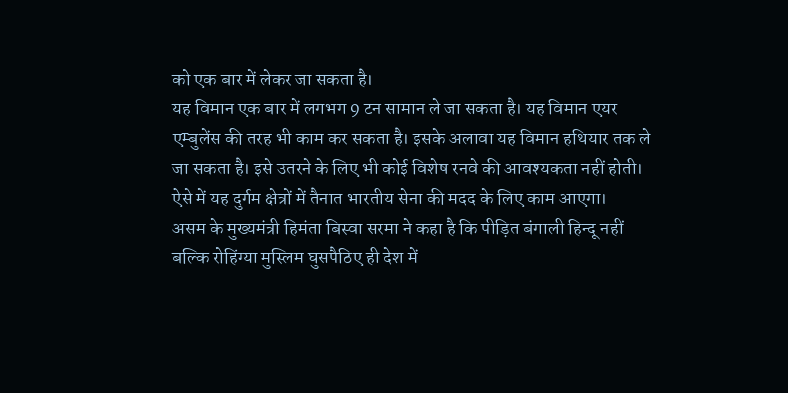को एक बार में लेकर जा सकता है।
यह विमान एक बार में लगभग 9 टन सामान ले जा सकता है। यह विमान एयर एम्बुलेंस की तरह भी काम कर सकता है। इसके अलावा यह विमान हथियार तक ले जा सकता है। इसे उतरने के लिए भी कोई विशेष रनवे की आवश्यकता नहीं होती। ऐसे में यह दुर्गम क्षेत्रों में तैनात भारतीय सेना की मदद के लिए काम आएगा।
असम के मुख्यमंत्री हिमंता बिस्वा सरमा ने कहा है कि पीड़ित बंगाली हिन्दू नहीं बल्कि रोहिंग्या मुस्लिम घुसपैठिए ही देश में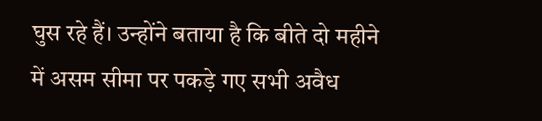घुस रहे हैं। उन्होंने बताया है कि बीते दो महीने में असम सीमा पर पकड़े गए सभी अवैध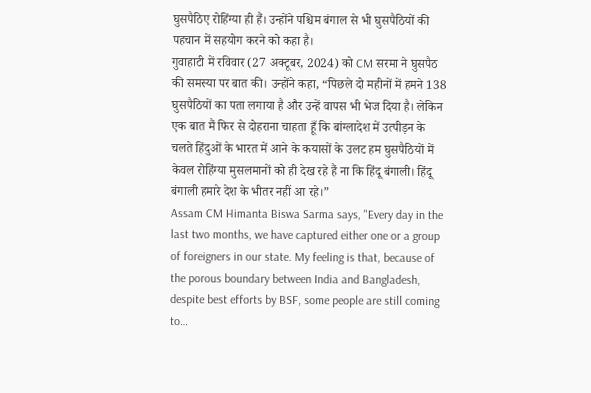घुसपैठिए रोहिंग्या ही हैं। उन्होंने पश्चिम बंगाल से भी घुसपैठियों की पहचान में सहयोग करने को कहा है।
गुवाहाटी में रविवार (27 अक्टूबर, 2024) को CM सरमा ने घुसपैठ की समस्या पर बात की। उन्होंने कहा, “पिछले दो महीनों में हमने 138 घुसपैठियों का पता लगाया है और उन्हें वापस भी भेज दिया है। लेकिन एक बात मैं फिर से दोहराना चाहता हूँ कि बांग्लादेश में उत्पीड़न के चलते हिंदुओं के भारत में आने के कयासों के उलट हम घुसपैठियों में केवल रोहिंग्या मुसलमानों को ही देख रहे हैं ना कि हिंदू बंगाली। हिंदू बंगाली हमारे देश के भीतर नहीं आ रहे।”
Assam CM Himanta Biswa Sarma says, "Every day in the last two months, we have captured either one or a group of foreigners in our state. My feeling is that, because of the porous boundary between India and Bangladesh, despite best efforts by BSF, some people are still coming to…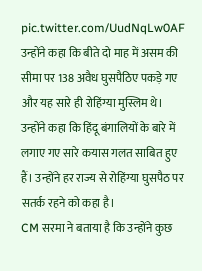pic.twitter.com/UudNqLw0AF
उन्होंने कहा कि बीते दो माह में असम की सीमा पर 138 अवैध घुसपैठिए पकड़े गए और यह सारे ही रोहिंग्या मुस्लिम थे। उन्होंने कहा कि हिंदू बंगालियों के बारे में लगाए गए सारे कयास गलत साबित हुए हैं। उन्होंने हर राज्य से रोहिंग्या घुसपैठ पर सतर्क रहने को कहा है।
CM सरमा ने बताया है कि उन्होंने कुछ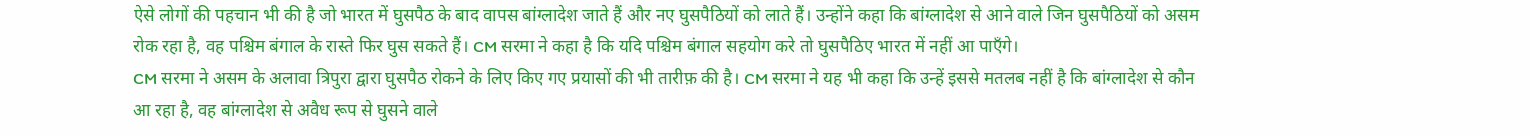ऐसे लोगों की पहचान भी की है जो भारत में घुसपैठ के बाद वापस बांग्लादेश जाते हैं और नए घुसपैठियों को लाते हैं। उन्होंने कहा कि बांग्लादेश से आने वाले जिन घुसपैठियों को असम रोक रहा है, वह पश्चिम बंगाल के रास्ते फिर घुस सकते हैं। CM सरमा ने कहा है कि यदि पश्चिम बंगाल सहयोग करे तो घुसपैठिए भारत में नहीं आ पाएँगे।
CM सरमा ने असम के अलावा त्रिपुरा द्वारा घुसपैठ रोकने के लिए किए गए प्रयासों की भी तारीफ़ की है। CM सरमा ने यह भी कहा कि उन्हें इससे मतलब नहीं है कि बांग्लादेश से कौन आ रहा है, वह बांग्लादेश से अवैध रूप से घुसने वाले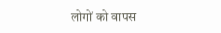लोगों को वापस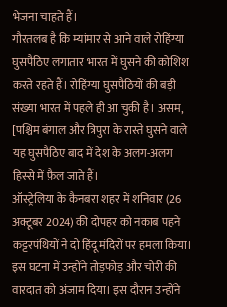भेजना चाहते हैं।
गौरतलब है कि म्यांमार से आने वाले रोहिंग्या घुसपैठिए लगातार भारत में घुसने की कोशिश करते रहते हैं। रोहिंग्या घुसपैठियों की बड़ी संख्या भारत में पहले ही आ चुकी है। असम, [पश्चिम बंगाल और त्रिपुरा के रास्ते घुसने वाले यह घुसपैठिए बाद में देश के अलग-अलग हिस्से में फ़ैल जाते हैं।
ऑस्ट्रेलिया के कैनबरा शहर में शनिवार (26 अक्टूबर 2024) की दोपहर को नकाब पहने कट्टरपंथियों ने दो हिंदू मंदिरों पर हमला किया। इस घटना में उन्होंने तोड़फोड़ और चोरी की वारदात को अंजाम दिया। इस दौरान उन्होंने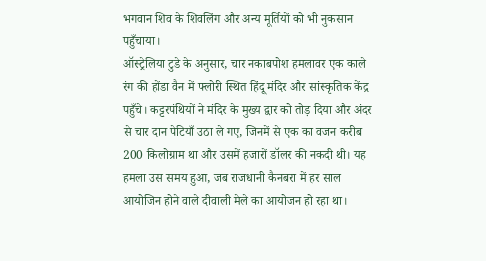भगवान शिव के शिवलिंग और अन्य मूर्तियों को भी नुकसान पहुँचाया।
ऑस्ट्रेलिया टुडे के अनुसार, चार नकाबपोश हमलावर एक काले रंग की होंडा वैन में फ्लोरी स्थित हिंदू मंदिर और सांस्कृतिक केंद्र पहुँचे। कट्टरपंथियों ने मंदिर के मुख्य द्वार को तोड़ दिया और अंदर से चार दान पेटियाँ उठा ले गए, जिनमें से एक का वजन करीब 200 किलोग्राम था और उसमें हजारों डॉलर की नकदी थी। यह हमला उस समय हुआ, जब राजधानी कैनबरा में हर साल आयोजिन होने वाले दीवाली मेले का आयोजन हो रहा था।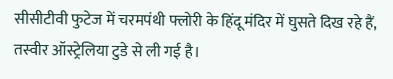सीसीटीवी फुटेज में चरमपंथी फ्लोरी के हिंदू मंदिर में घुसते दिख रहे हैं, तस्वीर ऑस्ट्रेलिया टुडे से ली गई है।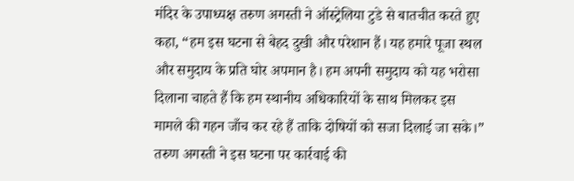मंदिर के उपाध्यक्ष तरुण अगस्ती ने ऑस्ट्रेलिया टुडे से बातचीत करते हुए कहा, “हम इस घटना से बेहद दुखी और परेशान हैं। यह हमारे पूजा स्थल और समुदाय के प्रति घोर अपमान है। हम अपनी समुदाय को यह भरोसा दिलाना चाहते हैं कि हम स्थानीय अधिकारियों के साथ मिलकर इस मामले की गहन जाँच कर रहे हैं ताकि दोषियों को सजा दिलाई जा सके।”
तरुण अगस्ती ने इस घटना पर कार्रवाई की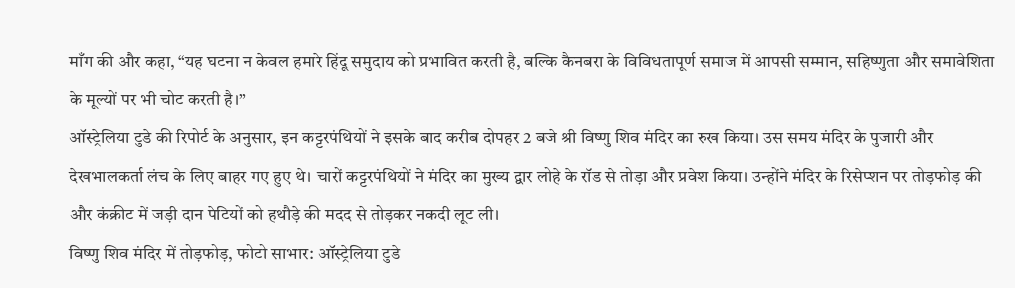माँग की और कहा, “यह घटना न केवल हमारे हिंदू समुदाय को प्रभावित करती है, बल्कि कैनबरा के विविधतापूर्ण समाज में आपसी सम्मान, सहिष्णुता और समावेशिता के मूल्यों पर भी चोट करती है।”
ऑस्ट्रेलिया टुडे की रिपोर्ट के अनुसार, इन कट्टरपंथियों ने इसके बाद करीब दोपहर 2 बजे श्री विष्णु शिव मंदिर का रुख किया। उस समय मंदिर के पुजारी और देखभालकर्ता लंच के लिए बाहर गए हुए थे। चारों कट्टरपंथियों ने मंदिर का मुख्य द्वार लोहे के रॉड से तोड़ा और प्रवेश किया। उन्होंने मंदिर के रिसेप्शन पर तोड़फोड़ की और कंक्रीट में जड़ी दान पेटियों को हथौड़े की मदद से तोड़कर नकदी लूट ली।
विष्णु शिव मंदिर में तोड़फोड़, फोटो साभार: ऑस्ट्रेलिया टुडे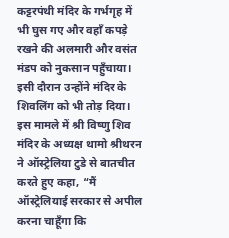कट्टरपंथी मंदिर के गर्भगृह में भी घुस गए और वहाँ कपड़े रखने की अलमारी और वसंत मंडप को नुकसान पहुँचाया। इसी दौरान उन्होंने मंदिर के शिवलिंग को भी तोड़ दिया।
इस मामले में श्री विष्णु शिव मंदिर के अध्यक्ष थामो श्रीथरन ने ऑस्ट्रेलिया टुडे से बातचीत करते हुए कहा, “मैं ऑस्ट्रेलियाई सरकार से अपील करना चाहूँगा कि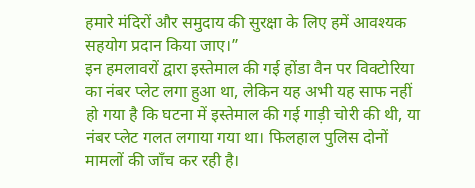हमारे मंदिरों और समुदाय की सुरक्षा के लिए हमें आवश्यक सहयोग प्रदान किया जाए।”
इन हमलावरों द्वारा इस्तेमाल की गई होंडा वैन पर विक्टोरिया का नंबर प्लेट लगा हुआ था, लेकिन यह अभी यह साफ नहीं हो गया है कि घटना में इस्तेमाल की गई गाड़ी चोरी की थी, या नंबर प्लेट गलत लगाया गया था। फिलहाल पुलिस दोनों मामलों की जाँच कर रही है।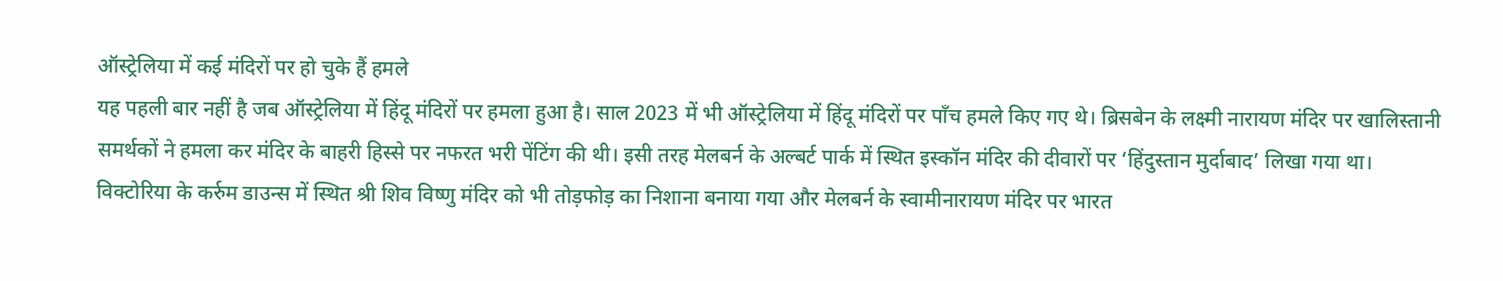ऑस्ट्रेलिया में कई मंदिरों पर हो चुके हैं हमले
यह पहली बार नहीं है जब ऑस्ट्रेलिया में हिंदू मंदिरों पर हमला हुआ है। साल 2023 में भी ऑस्ट्रेलिया में हिंदू मंदिरों पर पाँच हमले किए गए थे। ब्रिसबेन के लक्ष्मी नारायण मंदिर पर खालिस्तानी समर्थकों ने हमला कर मंदिर के बाहरी हिस्से पर नफरत भरी पेंटिंग की थी। इसी तरह मेलबर्न के अल्बर्ट पार्क में स्थित इस्कॉन मंदिर की दीवारों पर ‘हिंदुस्तान मुर्दाबाद’ लिखा गया था।
विक्टोरिया के कर्रुम डाउन्स में स्थित श्री शिव विष्णु मंदिर को भी तोड़फोड़ का निशाना बनाया गया और मेलबर्न के स्वामीनारायण मंदिर पर भारत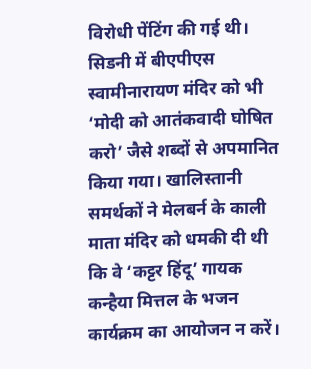विरोधी पेंटिंग की गई थी। सिडनी में बीएपीएस स्वामीनारायण मंदिर को भी ‘मोदी को आतंकवादी घोषित करो’ जैसे शब्दों से अपमानित किया गया। खालिस्तानी समर्थकों ने मेलबर्न के काली माता मंदिर को धमकी दी थी कि वे ‘कट्टर हिंदू’ गायक कन्हैया मित्तल के भजन कार्यक्रम का आयोजन न करें।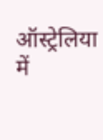ऑस्ट्रेलिया में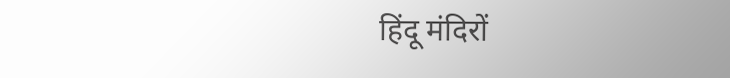हिंदू मंदिरों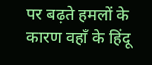पर बढ़ते हमलों के कारण वहाँ के हिंदू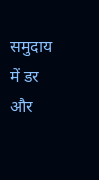समुदाय में डर और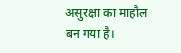असुरक्षा का माहौल बन गया है।